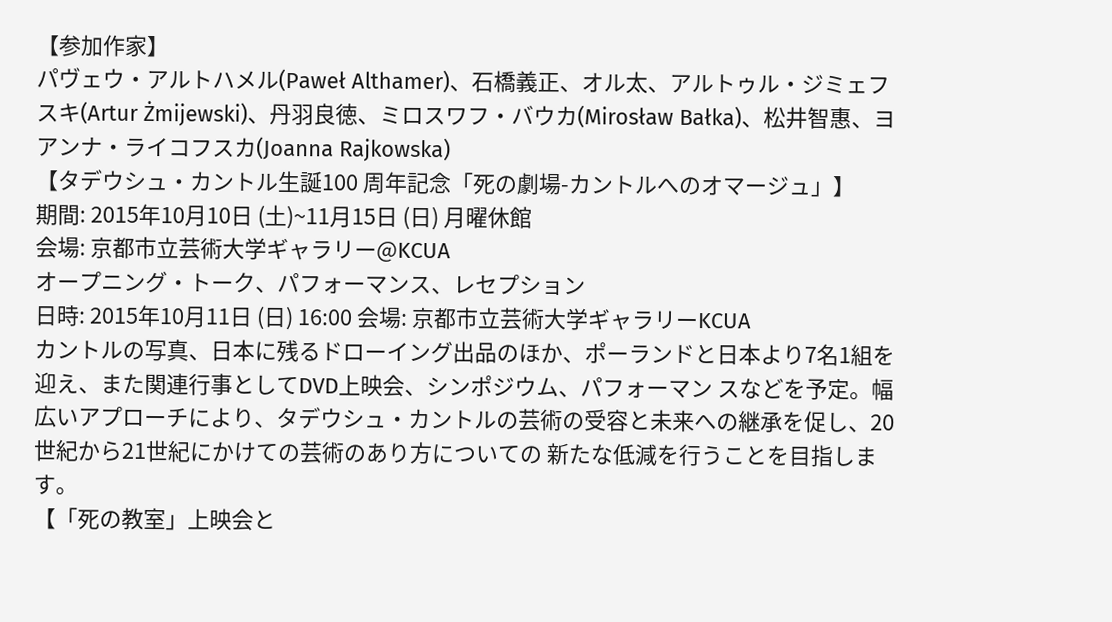【参加作家】
パヴェウ・アルトハメル(Paweł Althamer)、石橋義正、オル太、アルトゥル・ジミェフスキ(Artur Żmijewski)、丹羽良徳、ミロスワフ・バウカ(Mirosław Bałka)、松井智惠、ヨアンナ・ライコフスカ(Joanna Rajkowska)
【タデウシュ・カントル生誕100 周年記念「死の劇場-カントルへのオマージュ」】
期間: 2015年10月10日 (土)~11月15日 (日) 月曜休館
会場: 京都市立芸術大学ギャラリー@KCUA
オープニング・トーク、パフォーマンス、レセプション
日時: 2015年10月11日 (日) 16:00 会場: 京都市立芸術大学ギャラリーKCUA
カントルの写真、日本に残るドローイング出品のほか、ポーランドと日本より7名1組を迎え、また関連行事としてDVD上映会、シンポジウム、パフォーマン スなどを予定。幅広いアプローチにより、タデウシュ・カントルの芸術の受容と未来への継承を促し、20世紀から21世紀にかけての芸術のあり方についての 新たな低減を行うことを目指します。
【「死の教室」上映会と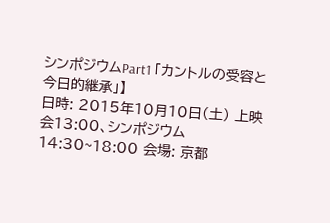シンポジウムPart1 「カントルの受容と今日的継承」】
日時: 2015年10月10日(土) 上映会13:00、シンポジウム14:30~18:00 会場: 京都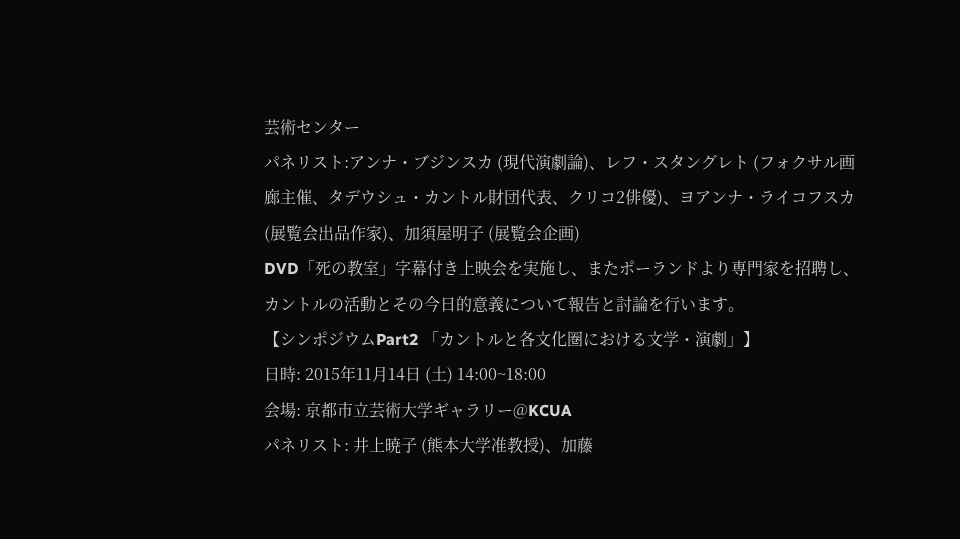芸術センター
パネリスト:アンナ・ブジンスカ (現代演劇論)、レフ・スタングレト (フォクサル画廊主催、タデウシュ・カントル財団代表、クリコ2俳優)、ヨアンナ・ライコフスカ (展覧会出品作家)、加須屋明子 (展覧会企画)
DVD「死の教室」字幕付き上映会を実施し、またポーランドより専門家を招聘し、カントルの活動とその今日的意義について報告と討論を行います。
【シンポジウムPart2 「カントルと各文化圏における文学・演劇」】
日時: 2015年11月14日 (土) 14:00~18:00
会場: 京都市立芸術大学ギャラリー@KCUA
パネリスト: 井上暁子 (熊本大学准教授)、加藤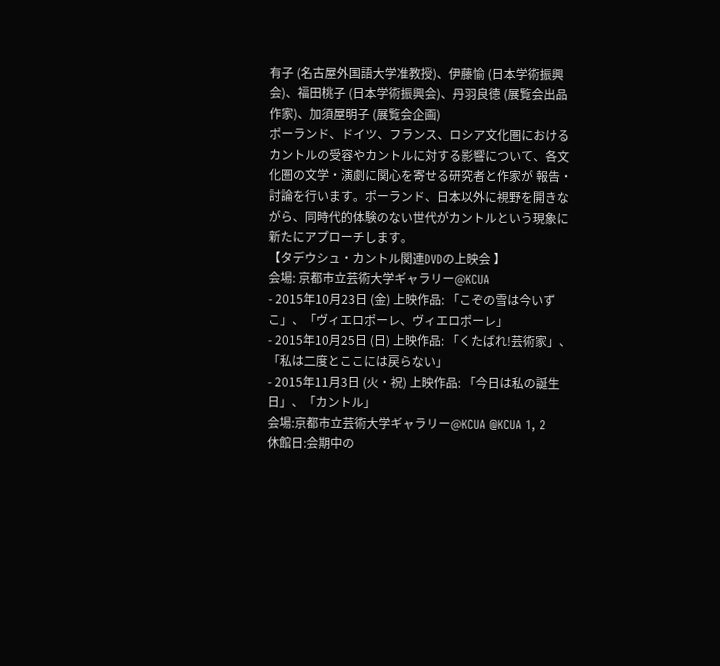有子 (名古屋外国語大学准教授)、伊藤愉 (日本学術振興会)、福田桃子 (日本学術振興会)、丹羽良徳 (展覧会出品作家)、加須屋明子 (展覧会企画)
ポーランド、ドイツ、フランス、ロシア文化圏におけるカントルの受容やカントルに対する影響について、各文化圏の文学・演劇に関心を寄せる研究者と作家が 報告・討論を行います。ポーランド、日本以外に視野を開きながら、同時代的体験のない世代がカントルという現象に新たにアプローチします。
【タデウシュ・カントル関連DVDの上映会 】
会場: 京都市立芸術大学ギャラリー@KCUA
- 2015年10月23日 (金) 上映作品: 「こぞの雪は今いずこ」、「ヴィエロポーレ、ヴィエロポーレ」
- 2015年10月25日 (日) 上映作品: 「くたばれ!芸術家」、「私は二度とここには戻らない」
- 2015年11月3日 (火・祝) 上映作品: 「今日は私の誕生日」、「カントル」
会場:京都市立芸術大学ギャラリー@KCUA @KCUA 1, 2
休館日:会期中の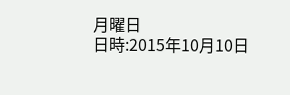月曜日
日時:2015年10月10日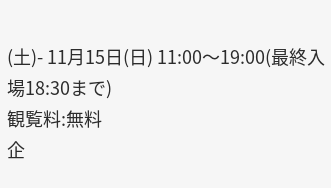(土)- 11月15日(日) 11:00〜19:00(最終入場18:30まで)
観覧料:無料
企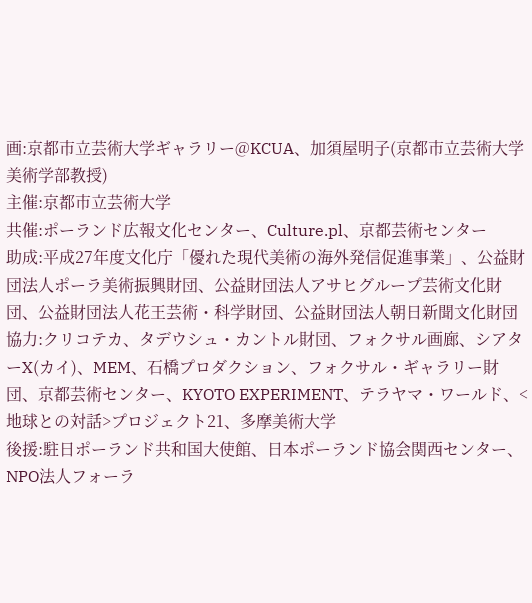画:京都市立芸術大学ギャラリー@KCUA、加須屋明子(京都市立芸術大学美術学部教授)
主催:京都市立芸術大学
共催:ポーランド広報文化センター、Culture.pl、京都芸術センター
助成:平成27年度文化庁「優れた現代美術の海外発信促進事業」、公益財団法人ポーラ美術振興財団、公益財団法人アサヒグループ芸術文化財団、公益財団法人花王芸術・科学財団、公益財団法人朝日新聞文化財団
協力:クリコテカ、タデウシュ・カントル財団、フォクサル画廊、シアターX(カイ)、MEM、石橋プロダクション、フォクサル・ギャラリー財団、京都芸術センター、KYOTO EXPERIMENT、テラヤマ・ワールド、<地球との対話>プロジェクト21、多摩美術大学
後援:駐日ポーランド共和国大使館、日本ポーランド協会関西センター、NPO法人フォーラ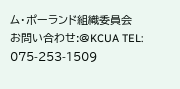ム・ポーランド組織委員会
お問い合わせ:@KCUA TEL: 075-253-1509